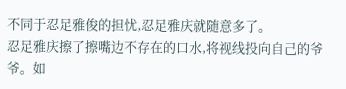不同于忍足雅俊的担忧,忍足雅庆就随意多了。
忍足雅庆擦了擦嘴边不存在的口水,将视线投向自己的爷爷。如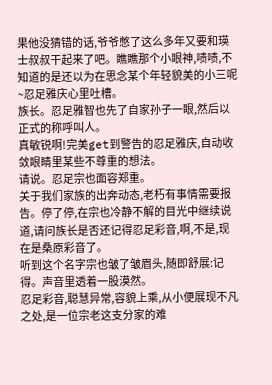果他没猜错的话,爷爷憋了这么多年又要和瑛士叔叔干起来了吧。瞧瞧那个小眼神,啧啧,不知道的是还以为在思念某个年轻貌美的小三呢~忍足雅庆心里吐槽。
族长。忍足雅智也先了自家孙子一眼,然后以正式的称呼叫人。
真敏锐啊!完美get到警告的忍足雅庆,自动收敛眼睛里某些不尊重的想法。
请说。忍足宗也面容郑重。
关于我们家族的出奔动态,老朽有事情需要报告。停了停,在宗也冷静不解的目光中继续说道,请问族长是否还记得忍足彩音,啊,不是,现在是桑原彩音了。
听到这个名字宗也皱了皱眉头,随即舒展:记得。声音里透着一股漠然。
忍足彩音,聪慧异常,容貌上乘,从小便展现不凡之处,是一位宗老这支分家的难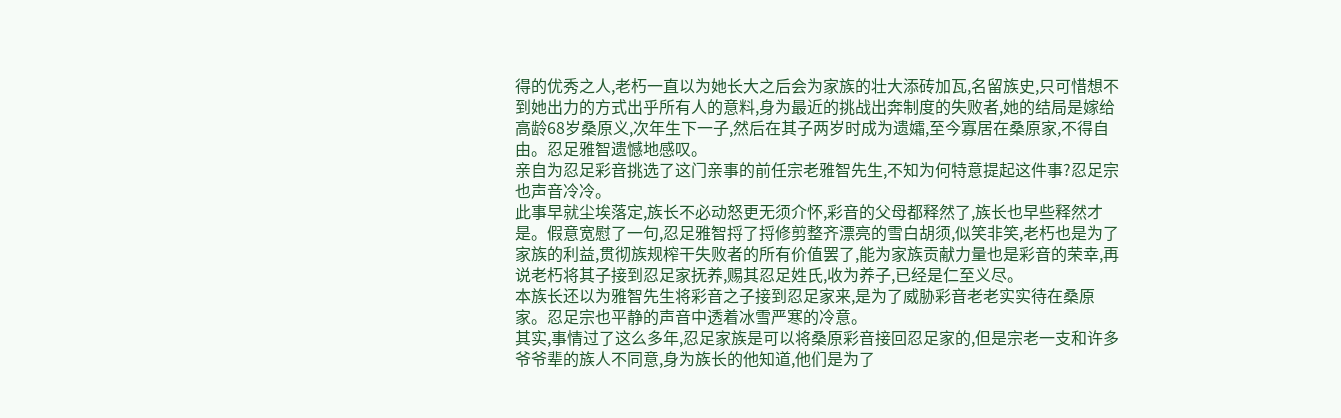得的优秀之人,老朽一直以为她长大之后会为家族的壮大添砖加瓦,名留族史,只可惜想不到她出力的方式出乎所有人的意料,身为最近的挑战出奔制度的失败者,她的结局是嫁给高龄68岁桑原义,次年生下一子,然后在其子两岁时成为遗孀,至今寡居在桑原家,不得自由。忍足雅智遗憾地感叹。
亲自为忍足彩音挑选了这门亲事的前任宗老雅智先生,不知为何特意提起这件事?忍足宗也声音冷冷。
此事早就尘埃落定,族长不必动怒更无须介怀,彩音的父母都释然了,族长也早些释然才是。假意宽慰了一句,忍足雅智捋了捋修剪整齐漂亮的雪白胡须,似笑非笑,老朽也是为了家族的利益,贯彻族规榨干失败者的所有价值罢了,能为家族贡献力量也是彩音的荣幸,再说老朽将其子接到忍足家抚养,赐其忍足姓氏,收为养子,已经是仁至义尽。
本族长还以为雅智先生将彩音之子接到忍足家来,是为了威胁彩音老老实实待在桑原家。忍足宗也平静的声音中透着冰雪严寒的冷意。
其实,事情过了这么多年,忍足家族是可以将桑原彩音接回忍足家的,但是宗老一支和许多爷爷辈的族人不同意,身为族长的他知道,他们是为了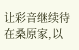让彩音继续待在桑原家,以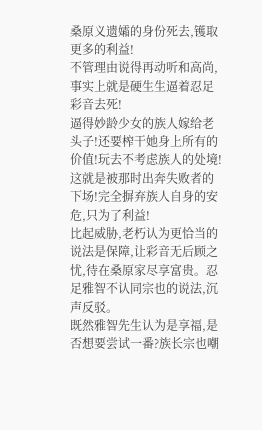桑原义遗孀的身份死去,镬取更多的利益!
不管理由说得再动听和高尚,事实上就是硬生生逼着忍足彩音去死!
逼得妙龄少女的族人嫁给老头子!还要榨干她身上所有的价值!玩去不考虑族人的处境!这就是被那时出奔失败者的下场!完全摒弃族人自身的安危,只为了利益!
比起威胁,老朽认为更恰当的说法是保障,让彩音无后顾之忧,待在桑原家尽享富贵。忍足雅智不认同宗也的说法,沉声反驳。
既然雅智先生认为是享福,是否想要尝试一番?族长宗也嘲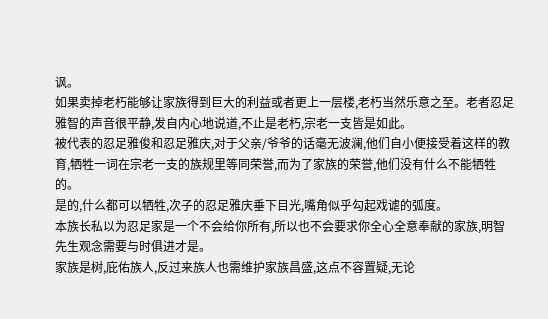讽。
如果卖掉老朽能够让家族得到巨大的利益或者更上一层楼,老朽当然乐意之至。老者忍足雅智的声音很平静,发自内心地说道,不止是老朽,宗老一支皆是如此。
被代表的忍足雅俊和忍足雅庆,对于父亲/爷爷的话毫无波澜,他们自小便接受着这样的教育,牺牲一词在宗老一支的族规里等同荣誉,而为了家族的荣誉,他们没有什么不能牺牲的。
是的,什么都可以牺牲,次子的忍足雅庆垂下目光,嘴角似乎勾起戏谑的弧度。
本族长私以为忍足家是一个不会给你所有,所以也不会要求你全心全意奉献的家族,明智先生观念需要与时俱进才是。
家族是树,庇佑族人,反过来族人也需维护家族昌盛,这点不容置疑,无论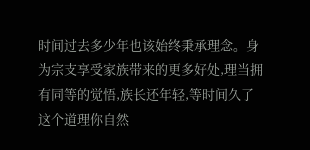时间过去多少年也该始终秉承理念。身为宗支享受家族带来的更多好处,理当拥有同等的觉悟,族长还年轻,等时间久了这个道理你自然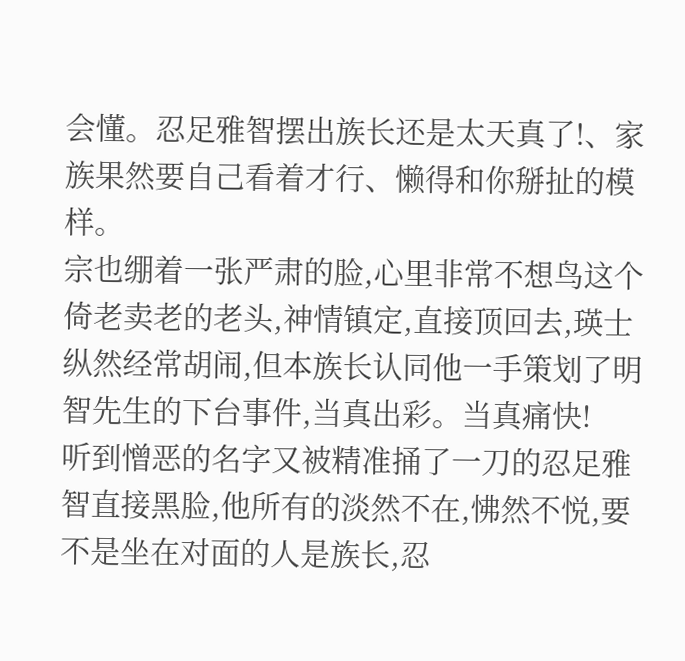会懂。忍足雅智摆出族长还是太天真了!、家族果然要自己看着才行、懒得和你掰扯的模样。
宗也绷着一张严肃的脸,心里非常不想鸟这个倚老卖老的老头,神情镇定,直接顶回去,瑛士纵然经常胡闹,但本族长认同他一手策划了明智先生的下台事件,当真出彩。当真痛快!
听到憎恶的名字又被精准捅了一刀的忍足雅智直接黑脸,他所有的淡然不在,怫然不悦,要不是坐在对面的人是族长,忍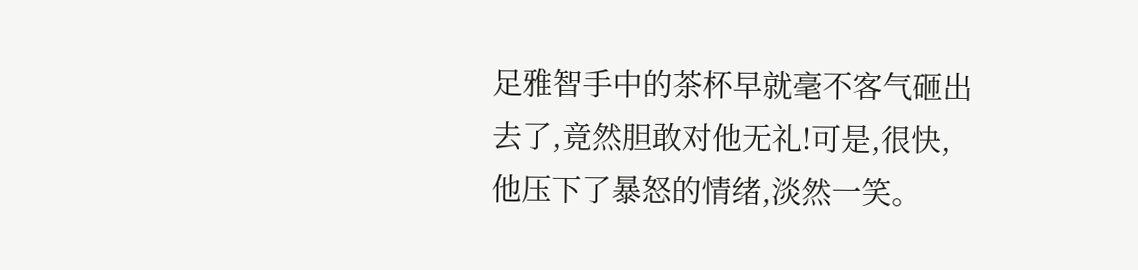足雅智手中的茶杯早就毫不客气砸出去了,竟然胆敢对他无礼!可是,很快,他压下了暴怒的情绪,淡然一笑。